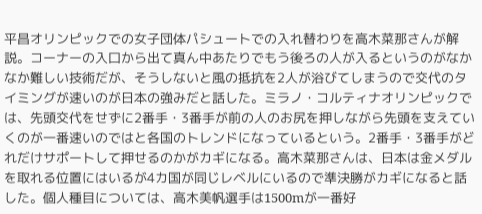平昌オリンピックでの女子団体パシュートでの入れ替わりを高木菜那さんが解説。コーナーの入口から出て真ん中あたりでもう後ろの人が入るというのがなかなか難しい技術だが、そうしないと風の抵抗を2人が浴びてしまうので交代のタイミングが速いのが日本の強みだと話した。ミラノ・コルティナオリンピックでは、先頭交代をせずに2番手・3番手が前の人のお尻を押しながら先頭を支えていくのが一番速いのではと各国のトレンドになっているという。2番手・3番手がどれだけサポートして押せるのかがカギになる。高木菜那さんは、日本は金メダルを取れる位置にはいるが4カ国が同じレベルにいるので準決勝がカギになると話した。個人種目については、高木美帆選手は1500mが一番好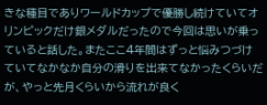きな種目でありワールドカップで優勝し続けていてオリンピックだけ銀メダルだったので今回は思いが乗っていると話した。またここ4年間はずっと悩みつづけていてなかなか自分の滑りを出来てなかったくらいだが、やっと先月くらいから流れが良く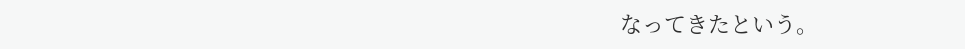なってきたという。